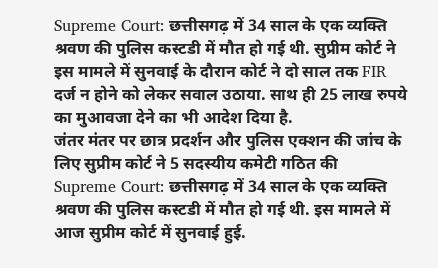Supreme Court: छत्तीसगढ़ में 34 साल के एक व्यक्ति श्रवण की पुलिस कस्टडी में मौत हो गई थी. सुप्रीम कोर्ट ने इस मामले में सुनवाई के दौरान कोर्ट ने दो साल तक FIR दर्ज न होने को लेकर सवाल उठाया. साथ ही 25 लाख रुपये का मुआवजा देने का भी आदेश दिया है.
जंतर मंतर पर छात्र प्रदर्शन और पुलिस एक्शन की जांच के लिए सुप्रीम कोर्ट ने 5 सदस्यीय कमेटी गठित की
Supreme Court: छत्तीसगढ़ में 34 साल के एक व्यक्ति श्रवण की पुलिस कस्टडी में मौत हो गई थी. इस मामले में आज सुप्रीम कोर्ट में सुनवाई हुई.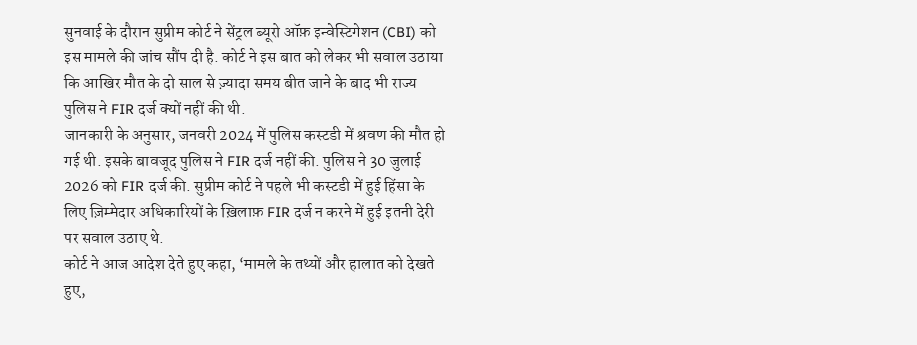सुनवाई के दौरान सुप्रीम कोर्ट ने सेंट्रल ब्यूरो ऑफ़ इन्वेस्टिगेशन (CBI) को इस मामले की जांच सौंप दी है. कोर्ट ने इस बात को लेकर भी सवाल उठाया कि आखिर मौत के दो साल से ज़्यादा समय बीत जाने के बाद भी राज्य पुलिस ने FIR दर्ज क्यों नहीं की थी.
जानकारी के अनुसार, जनवरी 2024 में पुलिस कस्टडी में श्रवण की मौत हो गई थी. इसके बावजूद पुलिस ने FIR दर्ज नहीं की. पुलिस ने 30 जुलाई 2026 को FIR दर्ज की. सुप्रीम कोर्ट ने पहले भी कस्टडी में हुई हिंसा के लिए ज़िम्मेदार अधिकारियों के ख़िलाफ़ FIR दर्ज न करने में हुई इतनी देरी पर सवाल उठाए थे.
कोर्ट ने आज आदेश देते हुए कहा, ‘मामले के तथ्यों और हालात को देखते हुए,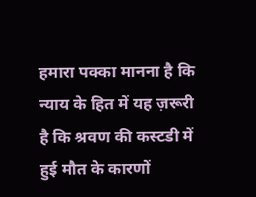हमारा पक्का मानना है कि न्याय के हित में यह ज़रूरी है कि श्रवण की कस्टडी में हुई मौत के कारणों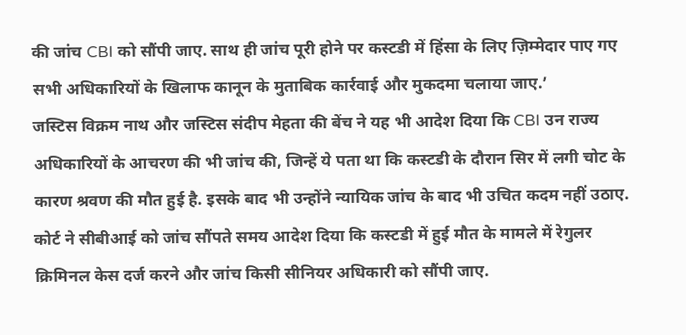की जांच CBI को सौंपी जाए. साथ ही जांच पूरी होने पर कस्टडी में हिंसा के लिए ज़िम्मेदार पाए गए सभी अधिकारियों के खिलाफ कानून के मुताबिक कार्रवाई और मुकदमा चलाया जाए.’
जस्टिस विक्रम नाथ और जस्टिस संदीप मेहता की बेंच ने यह भी आदेश दिया कि CBI उन राज्य अधिकारियों के आचरण की भी जांच की, जिन्हें ये पता था कि कस्टडी के दौरान सिर में लगी चोट के कारण श्रवण की मौत हुई है. इसके बाद भी उन्होंने न्यायिक जांच के बाद भी उचित कदम नहीं उठाए. कोर्ट ने सीबीआई को जांच सौंपते समय आदेश दिया कि कस्टडी में हुई मौत के मामले में रेगुलर क्रिमिनल केस दर्ज करने और जांच किसी सीनियर अधिकारी को सौंपी जाए.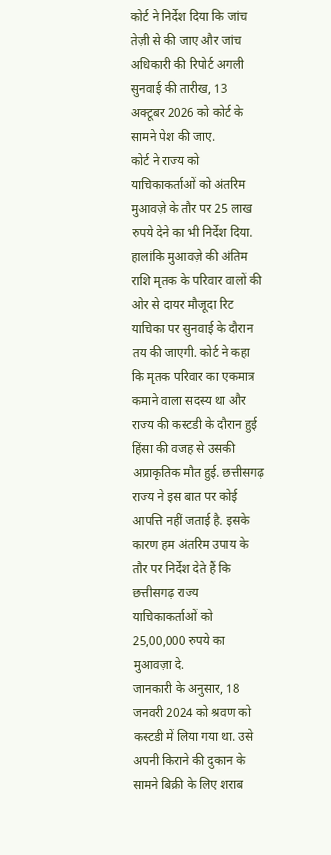कोर्ट ने निर्देश दिया कि जांच तेज़ी से की जाए और जांच अधिकारी की रिपोर्ट अगली सुनवाई की तारीख, 13 अक्टूबर 2026 को कोर्ट के सामने पेश की जाए.
कोर्ट ने राज्य को याचिकाकर्ताओं को अंतरिम मुआवज़े के तौर पर 25 लाख रुपये देने का भी निर्देश दिया. हालांकि मुआवज़े की अंतिम राशि मृतक के परिवार वालों की ओर से दायर मौजूदा रिट याचिका पर सुनवाई के दौरान तय की जाएगी. कोर्ट ने कहा कि मृतक परिवार का एकमात्र कमाने वाला सदस्य था और राज्य की कस्टडी के दौरान हुई हिंसा की वजह से उसकी अप्राकृतिक मौत हुई. छत्तीसगढ़ राज्य ने इस बात पर कोई आपत्ति नहीं जताई है. इसके कारण हम अंतरिम उपाय के तौर पर निर्देश देते हैं कि छत्तीसगढ़ राज्य याचिकाकर्ताओं को 25,00,000 रुपये का मुआवज़ा दे.
जानकारी के अनुसार, 18 जनवरी 2024 को श्रवण को कस्टडी में लिया गया था. उसे अपनी किराने की दुकान के सामने बिक्री के लिए शराब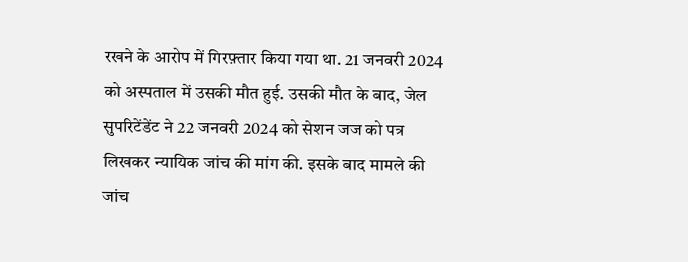रखने के आरोप में गिरफ़्तार किया गया था. 21 जनवरी 2024 को अस्पताल में उसकी मौत हुई. उसकी मौत के बाद, जेल सुपरिटेंडेंट ने 22 जनवरी 2024 को सेशन जज को पत्र लिखकर न्यायिक जांच की मांग की. इसके बाद मामले की जांच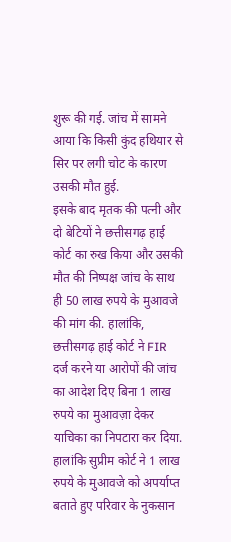शुरू की गई. जांच में सामने आया कि किसी कुंद हथियार से सिर पर लगी चोट के कारण उसकी मौत हुई.
इसके बाद मृतक की पत्नी और दो बेटियों ने छत्तीसगढ़ हाई कोर्ट का रुख किया और उसकी मौत की निष्पक्ष जांच के साथ ही 50 लाख रुपये के मुआवजे की मांग की. हालांकि, छत्तीसगढ़ हाई कोर्ट ने FIR दर्ज करने या आरोपों की जांच का आदेश दिए बिना 1 लाख रुपये का मुआवज़ा देकर याचिका का निपटारा कर दिया. हालांकि सुप्रीम कोर्ट ने 1 लाख रुपये के मुआवजे को अपर्याप्त बताते हुए परिवार के नुकसान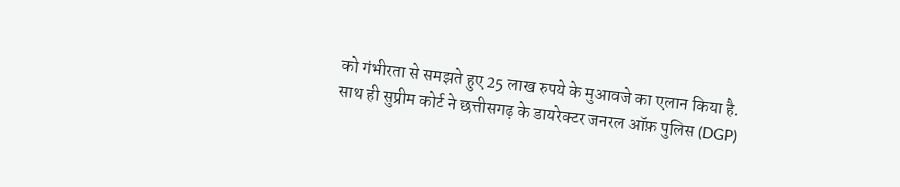को गंभीरता से समझते हुए 25 लाख रुपये के मुआवजे का एलान किया है.
साथ ही सुप्रीम कोर्ट ने छत्तीसगढ़ के डायरेक्टर जनरल ऑफ़ पुलिस (DGP)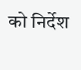को निर्देश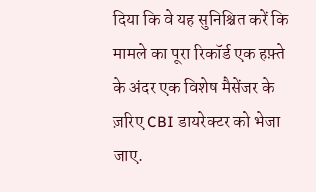दिया कि वे यह सुनिश्चित करें कि मामले का पूरा रिकॉर्ड एक हफ़्ते के अंदर एक विशेष मैसेंजर के ज़रिए CBI डायरेक्टर को भेजा जाए.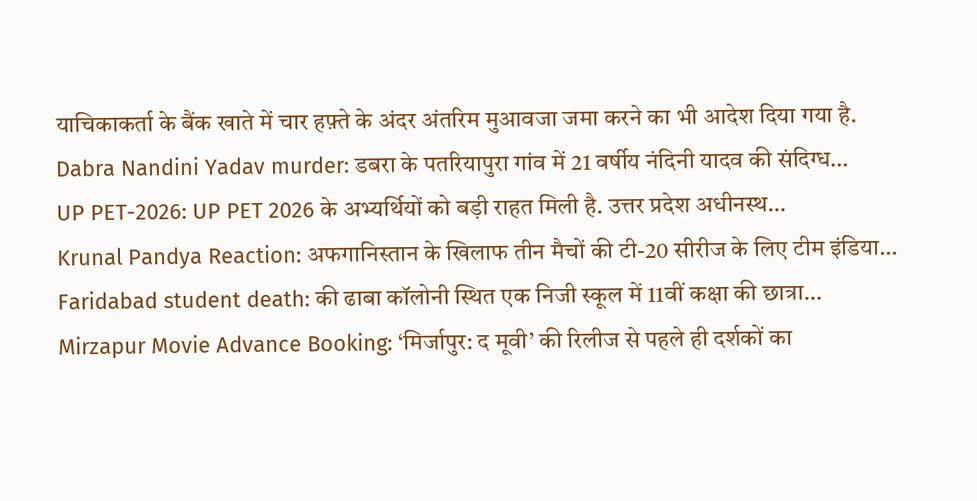याचिकाकर्ता के बैंक खाते में चार हफ़्ते के अंदर अंतरिम मुआवजा जमा करने का भी आदेश दिया गया है.
Dabra Nandini Yadav murder: डबरा के पतरियापुरा गांव में 21 वर्षीय नंदिनी यादव की संदिग्ध…
UP PET-2026: UP PET 2026 के अभ्यर्थियों को बड़ी राहत मिली है. उत्तर प्रदेश अधीनस्थ…
Krunal Pandya Reaction: अफगानिस्तान के खिलाफ तीन मैचों की टी-20 सीरीज के लिए टीम इंडिया…
Faridabad student death: की ढाबा कॉलोनी स्थित एक निजी स्कूल में 11वीं कक्षा की छात्रा…
Mirzapur Movie Advance Booking: ‘मिर्जापुर: द मूवी’ की रिलीज से पहले ही दर्शकों का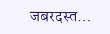जबरदस्त…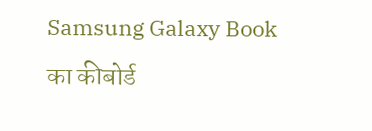Samsung Galaxy Book का कीबोर्ड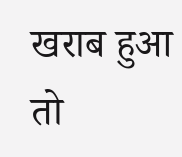खराब हुआ तो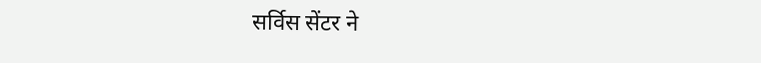सर्विस सेंटर ने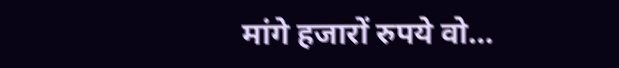मांगे हजारों रुपये वो…